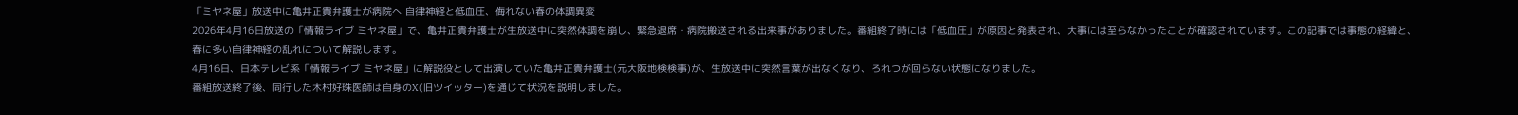「ミヤネ屋」放送中に亀井正貴弁護士が病院へ 自律神経と低血圧、侮れない春の体調異変
2026年4月16日放送の「情報ライブ ミヤネ屋」で、亀井正貴弁護士が生放送中に突然体調を崩し、緊急退席・病院搬送される出来事がありました。番組終了時には「低血圧」が原因と発表され、大事には至らなかったことが確認されています。この記事では事態の経緯と、春に多い自律神経の乱れについて解説します。
4月16日、日本テレビ系「情報ライブ ミヤネ屋」に解説役として出演していた亀井正貴弁護士(元大阪地検検事)が、生放送中に突然言葉が出なくなり、ろれつが回らない状態になりました。
番組放送終了後、同行した木村好珠医師は自身のX(旧ツイッター)を通じて状況を説明しました。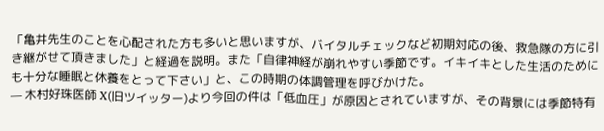「亀井先生のことを心配された方も多いと思いますが、バイタルチェックなど初期対応の後、救急隊の方に引き継がせて頂きました」と経過を説明。また「自律神経が崩れやすい季節です。イキイキとした生活のためにも十分な睡眠と休養をとって下さい」と、この時期の体調管理を呼びかけた。
— 木村好珠医師 X(旧ツイッター)より今回の件は「低血圧」が原因とされていますが、その背景には季節特有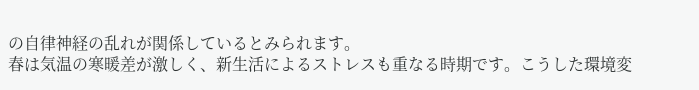の自律神経の乱れが関係しているとみられます。
春は気温の寒暖差が激しく、新生活によるストレスも重なる時期です。こうした環境変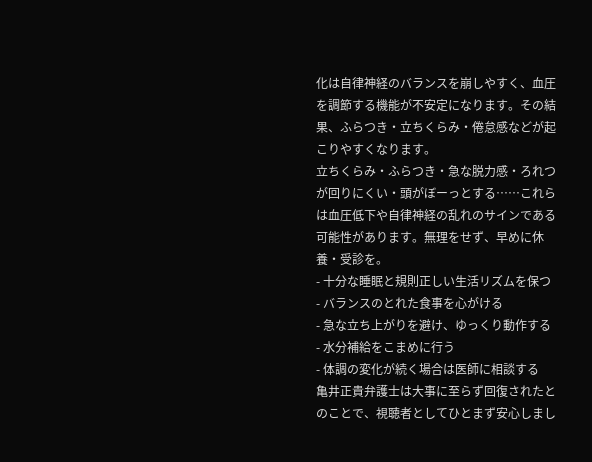化は自律神経のバランスを崩しやすく、血圧を調節する機能が不安定になります。その結果、ふらつき・立ちくらみ・倦怠感などが起こりやすくなります。
立ちくらみ・ふらつき・急な脱力感・ろれつが回りにくい・頭がぼーっとする……これらは血圧低下や自律神経の乱れのサインである可能性があります。無理をせず、早めに休養・受診を。
- 十分な睡眠と規則正しい生活リズムを保つ
- バランスのとれた食事を心がける
- 急な立ち上がりを避け、ゆっくり動作する
- 水分補給をこまめに行う
- 体調の変化が続く場合は医師に相談する
亀井正貴弁護士は大事に至らず回復されたとのことで、視聴者としてひとまず安心しまし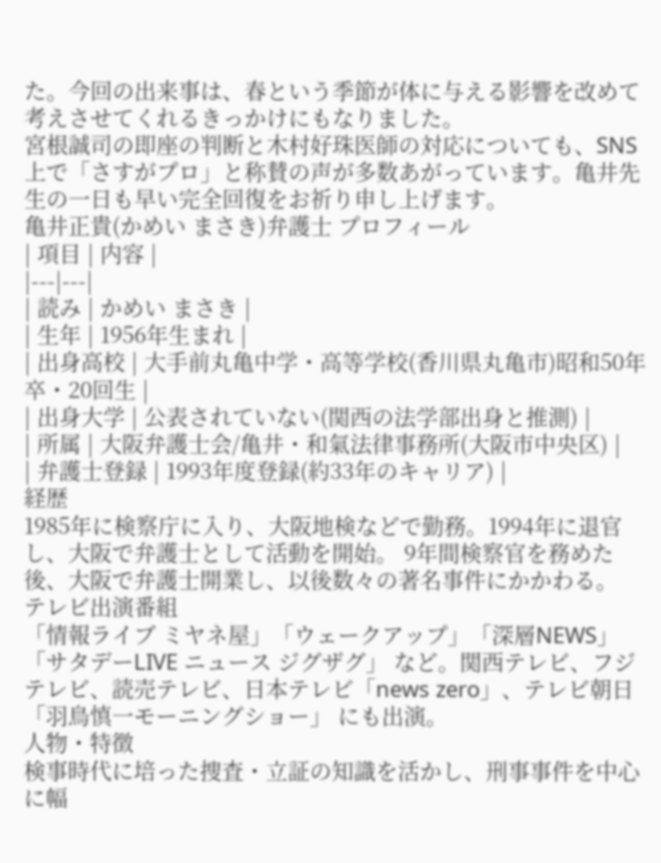た。今回の出来事は、春という季節が体に与える影響を改めて考えさせてくれるきっかけにもなりました。
宮根誠司の即座の判断と木村好珠医師の対応についても、SNS上で「さすがプロ」と称賛の声が多数あがっています。亀井先生の一日も早い完全回復をお祈り申し上げます。
亀井正貴(かめい まさき)弁護士 プロフィール
| 項目 | 内容 |
|---|---|
| 読み | かめい まさき |
| 生年 | 1956年生まれ |
| 出身高校 | 大手前丸亀中学・高等学校(香川県丸亀市)昭和50年卒・20回生 |
| 出身大学 | 公表されていない(関西の法学部出身と推測) |
| 所属 | 大阪弁護士会/亀井・和氣法律事務所(大阪市中央区) |
| 弁護士登録 | 1993年度登録(約33年のキャリア) |
経歴
1985年に検察庁に入り、大阪地検などで勤務。1994年に退官し、大阪で弁護士として活動を開始。 9年間検察官を務めた後、大阪で弁護士開業し、以後数々の著名事件にかかわる。
テレビ出演番組
「情報ライブ ミヤネ屋」「ウェークアップ」「深層NEWS」「サタデーLIVE ニュース ジグザグ」 など。関西テレビ、フジテレビ、読売テレビ、日本テレビ「news zero」、テレビ朝日「羽鳥慎一モーニングショー」 にも出演。
人物・特徴
検事時代に培った捜査・立証の知識を活かし、刑事事件を中心に幅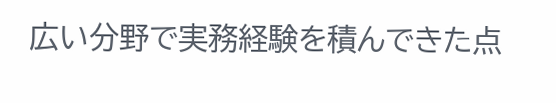広い分野で実務経験を積んできた点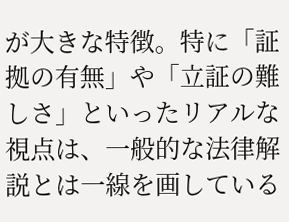が大きな特徴。特に「証拠の有無」や「立証の難しさ」といったリアルな視点は、一般的な法律解説とは一線を画している